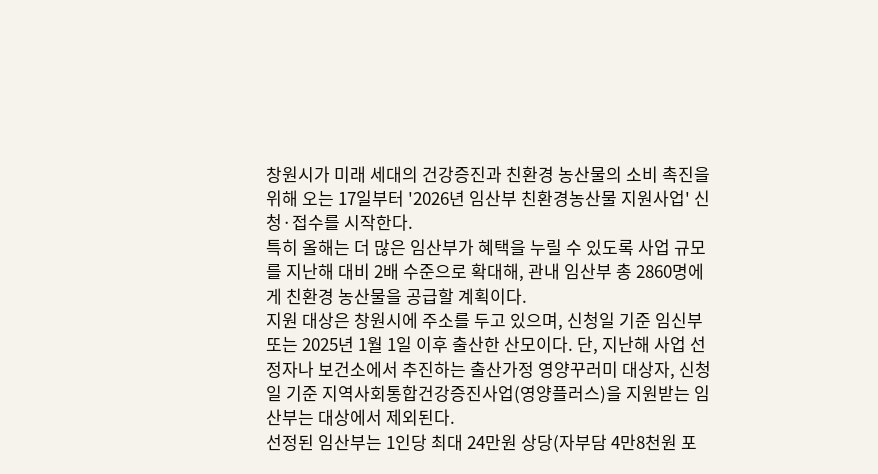창원시가 미래 세대의 건강증진과 친환경 농산물의 소비 촉진을 위해 오는 17일부터 '2026년 임산부 친환경농산물 지원사업' 신청·접수를 시작한다.
특히 올해는 더 많은 임산부가 혜택을 누릴 수 있도록 사업 규모를 지난해 대비 2배 수준으로 확대해, 관내 임산부 총 2860명에게 친환경 농산물을 공급할 계획이다.
지원 대상은 창원시에 주소를 두고 있으며, 신청일 기준 임신부 또는 2025년 1월 1일 이후 출산한 산모이다. 단, 지난해 사업 선정자나 보건소에서 추진하는 출산가정 영양꾸러미 대상자, 신청일 기준 지역사회통합건강증진사업(영양플러스)을 지원받는 임산부는 대상에서 제외된다.
선정된 임산부는 1인당 최대 24만원 상당(자부담 4만8천원 포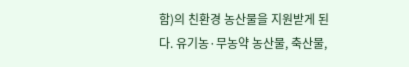함)의 친환경 농산물을 지원받게 된다. 유기농·무농약 농산물, 축산물,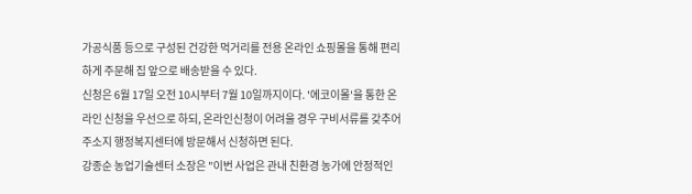가공식품 등으로 구성된 건강한 먹거리를 전용 온라인 쇼핑몰을 통해 편리하게 주문해 집 앞으로 배송받을 수 있다.
신청은 6월 17일 오전 10시부터 7월 10일까지이다. '에코이몰'을 통한 온라인 신청을 우선으로 하되, 온라인신청이 어려울 경우 구비서류를 갖추어 주소지 행정복지센터에 방문해서 신청하면 된다.
강종순 농업기술센터 소장은 "이번 사업은 관내 친환경 농가에 안정적인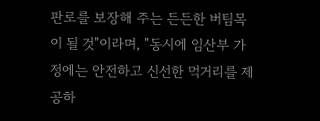판로를 보장해 주는 든든한 버팀목이 될 것"이라며, "동시에 임산부 가정에는 안전하고 신선한 먹거리를 제공하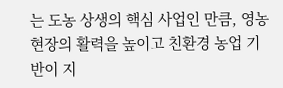는 도농 상생의 핵심 사업인 만큼, 영농 현장의 활력을 높이고 친환경 농업 기반이 지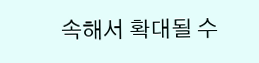속해서 확대될 수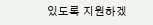있도록 지원하겠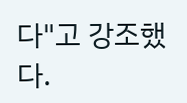다"고 강조했다.